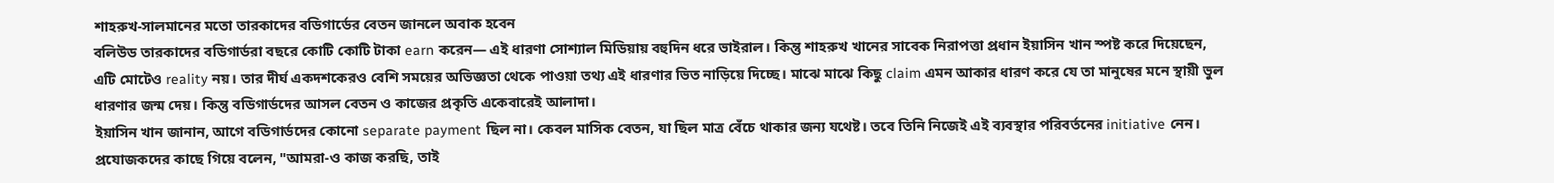শাহরুখ-সালমানের মতো তারকাদের বডিগার্ডের বেতন জানলে অবাক হবেন
বলিউড তারকাদের বডিগার্ডরা বছরে কোটি কোটি টাকা earn করেন— এই ধারণা সোশ্যাল মিডিয়ায় বহুদিন ধরে ভাইরাল। কিন্তু শাহরুখ খানের সাবেক নিরাপত্তা প্রধান ইয়াসিন খান স্পষ্ট করে দিয়েছেন, এটি মোটেও reality নয়। তার দীর্ঘ একদশকেরও বেশি সময়ের অভিজ্ঞতা থেকে পাওয়া তথ্য এই ধারণার ভিত নাড়িয়ে দিচ্ছে। মাঝে মাঝে কিছু claim এমন আকার ধারণ করে যে তা মানুষের মনে স্থায়ী ভুল ধারণার জন্ম দেয়। কিন্তু বডিগার্ডদের আসল বেতন ও কাজের প্রকৃতি একেবারেই আলাদা।
ইয়াসিন খান জানান, আগে বডিগার্ডদের কোনো separate payment ছিল না। কেবল মাসিক বেতন, যা ছিল মাত্র বেঁচে থাকার জন্য যথেষ্ট। তবে তিনি নিজেই এই ব্যবস্থার পরিবর্তনের initiative নেন। প্রযোজকদের কাছে গিয়ে বলেন, "আমরা-ও কাজ করছি, তাই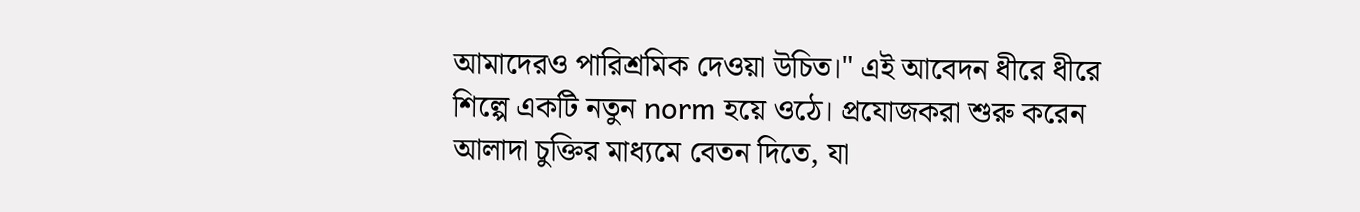আমাদেরও পারিশ্রমিক দেওয়া উচিত।" এই আবেদন ধীরে ধীরে শিল্পে একটি নতুন norm হয়ে ওঠে। প্রযোজকরা শুরু করেন আলাদা চুক্তির মাধ্যমে বেতন দিতে, যা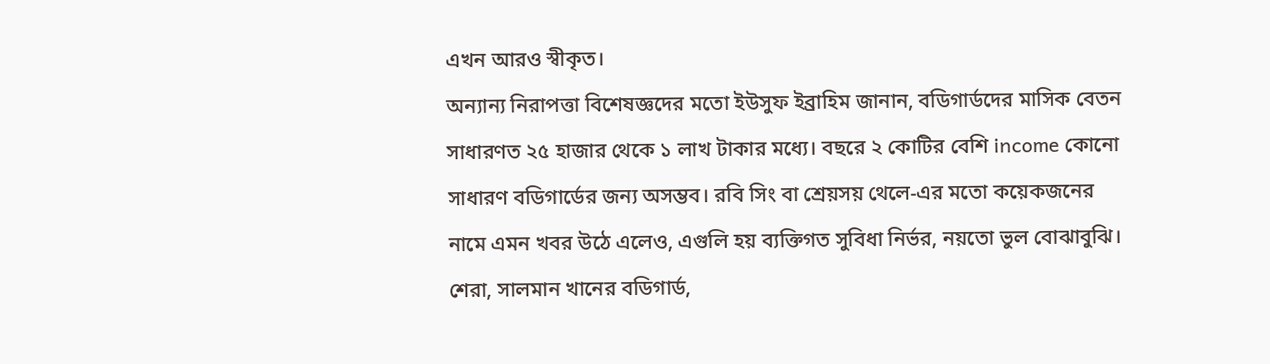এখন আরও স্বীকৃত।
অন্যান্য নিরাপত্তা বিশেষজ্ঞদের মতো ইউসুফ ইব্রাহিম জানান, বডিগার্ডদের মাসিক বেতন সাধারণত ২৫ হাজার থেকে ১ লাখ টাকার মধ্যে। বছরে ২ কোটির বেশি income কোনো সাধারণ বডিগার্ডের জন্য অসম্ভব। রবি সিং বা শ্রেয়সয় থেলে-এর মতো কয়েকজনের নামে এমন খবর উঠে এলেও, এগুলি হয় ব্যক্তিগত সুবিধা নির্ভর, নয়তো ভুল বোঝাবুঝি। শেরা, সালমান খানের বডিগার্ড,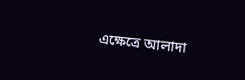এক্ষেত্রে আলাদা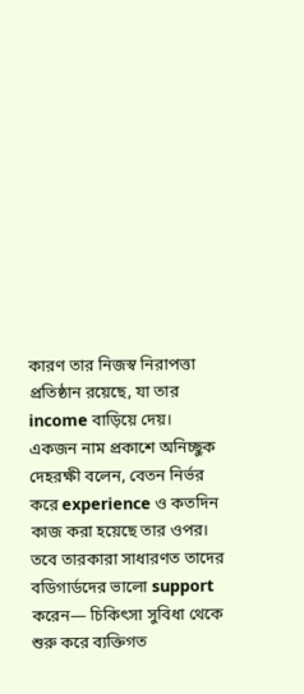কারণ তার নিজস্ব নিরাপত্তা প্রতিষ্ঠান রয়েছে, যা তার income বাড়িয়ে দেয়।
একজন নাম প্রকাশে অনিচ্ছুক দেহরক্ষী বলেন, বেতন নির্ভর করে experience ও কতদিন কাজ করা হয়েছে তার ওপর। তবে তারকারা সাধারণত তাদের বডিগার্ডদের ভালো support করেন— চিকিৎসা সুবিধা থেকে শুরু করে ব্যক্তিগত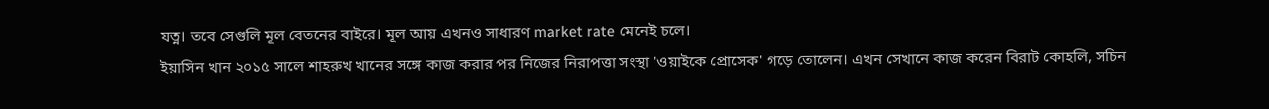যত্ন। তবে সেগুলি মূল বেতনের বাইরে। মূল আয় এখনও সাধারণ market rate মেনেই চলে।
ইয়াসিন খান ২০১৫ সালে শাহরুখ খানের সঙ্গে কাজ করার পর নিজের নিরাপত্তা সংস্থা 'ওয়াইকে প্রোসেক' গড়ে তোলেন। এখন সেখানে কাজ করেন বিরাট কোহলি, সচিন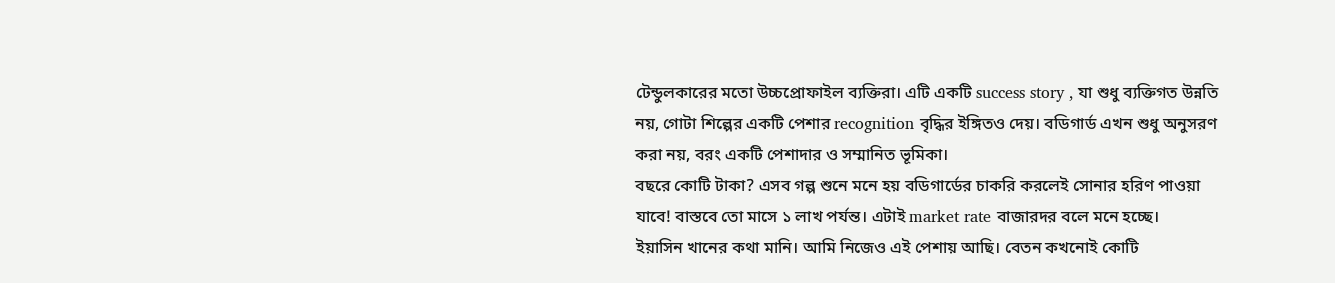টেন্ডুলকারের মতো উচ্চপ্রোফাইল ব্যক্তিরা। এটি একটি success story , যা শুধু ব্যক্তিগত উন্নতি নয়, গোটা শিল্পের একটি পেশার recognition বৃদ্ধির ইঙ্গিতও দেয়। বডিগার্ড এখন শুধু অনুসরণ করা নয়, বরং একটি পেশাদার ও সম্মানিত ভূমিকা।
বছরে কোটি টাকা? এসব গল্প শুনে মনে হয় বডিগার্ডের চাকরি করলেই সোনার হরিণ পাওয়া যাবে! বাস্তবে তো মাসে ১ লাখ পর্যন্ত। এটাই market rate বাজারদর বলে মনে হচ্ছে।
ইয়াসিন খানের কথা মানি। আমি নিজেও এই পেশায় আছি। বেতন কখনোই কোটি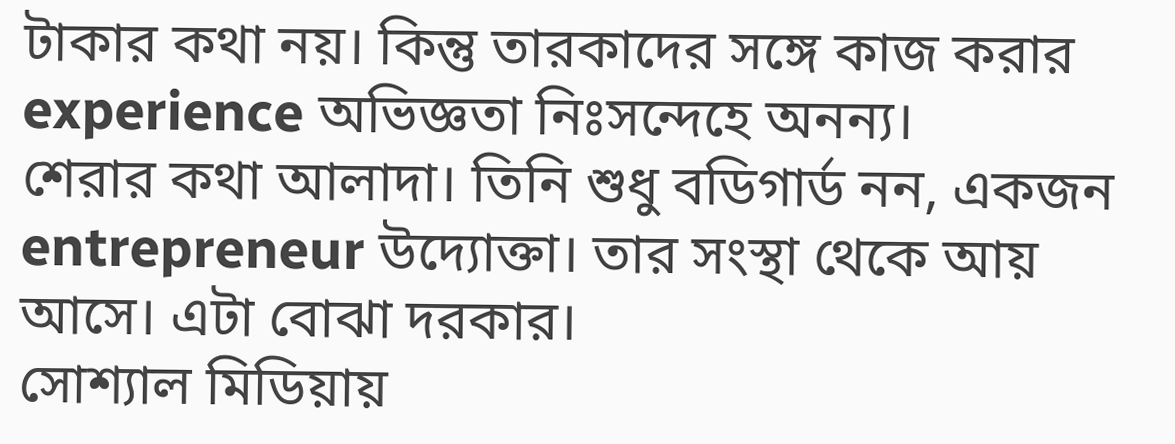টাকার কথা নয়। কিন্তু তারকাদের সঙ্গে কাজ করার experience অভিজ্ঞতা নিঃসন্দেহে অনন্য।
শেরার কথা আলাদা। তিনি শুধু বডিগার্ড নন, একজন entrepreneur উদ্যোক্তা। তার সংস্থা থেকে আয় আসে। এটা বোঝা দরকার।
সোশ্যাল মিডিয়ায়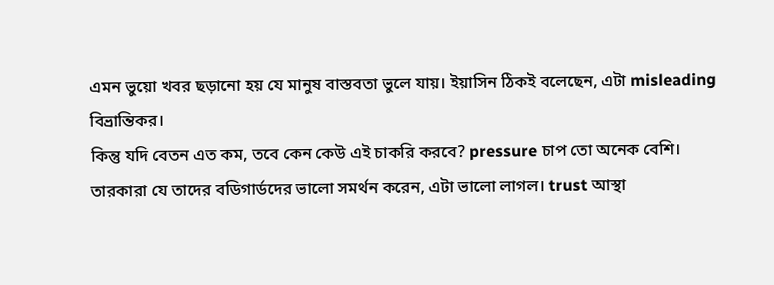এমন ভুয়ো খবর ছড়ানো হয় যে মানুষ বাস্তবতা ভুলে যায়। ইয়াসিন ঠিকই বলেছেন, এটা misleading বিভ্রান্তিকর।
কিন্তু যদি বেতন এত কম, তবে কেন কেউ এই চাকরি করবে? pressure চাপ তো অনেক বেশি।
তারকারা যে তাদের বডিগার্ডদের ভালো সমর্থন করেন, এটা ভালো লাগল। trust আস্থা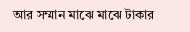আর সম্মান মাঝে মাঝে টাকার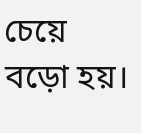চেয়ে বড়ো হয়।